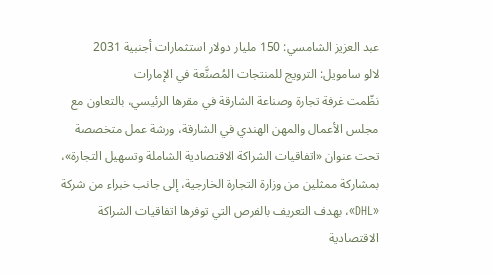عبد العزيز الشامسي: 150 مليار دولار استثمارات أجنبية 2031
لالو سامويل: الترويج للمنتجات المُصنَّعة في الإمارات
نظّمت غرفة تجارة وصناعة الشارقة في مقرها الرئيسي، بالتعاون مع مجلس الأعمال والمهن الهندي في الشارقة، ورشة عمل متخصصة تحت عنوان «اتفاقيات الشراكة الاقتصادية الشاملة وتسهيل التجارة»، بمشاركة ممثلين من وزارة التجارة الخارجية، إلى جانب خبراء من شركة «DHL»، بهدف التعريف بالفرص التي توفرها اتفاقيات الشراكة الاقتصادية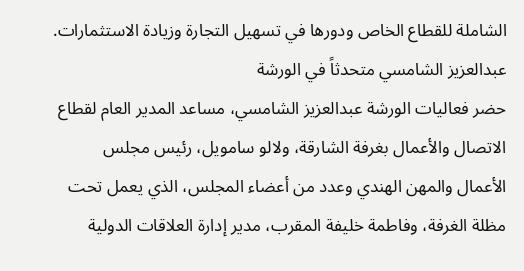الشاملة للقطاع الخاص ودورها في تسهيل التجارة وزيادة الاستثمارات.
عبدالعزيز الشامسي متحدثاً في الورشة
حضر فعاليات الورشة عبدالعزيز الشامسي، مساعد المدير العام لقطاع الاتصال والأعمال بغرفة الشارقة، ولالو سامويل، رئيس مجلس الأعمال والمهن الهندي وعدد من أعضاء المجلس، الذي يعمل تحت مظلة الغرفة، وفاطمة خليفة المقرب، مدير إدارة العلاقات الدولية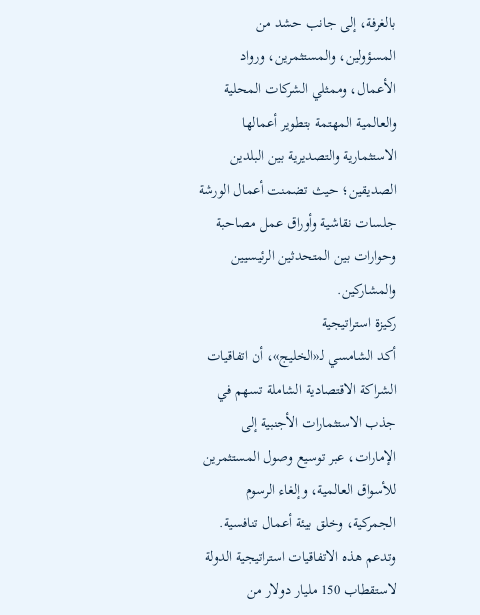بالغرفة، إلى جانب حشد من المسؤولين، والمستثمرين، ورواد الأعمال، وممثلي الشركات المحلية والعالمية المهتمة بتطوير أعمالها الاستثمارية والتصديرية بين البلدين الصديقين؛ حيث تضمنت أعمال الورشة جلسات نقاشية وأوراق عمل مصاحبة وحوارات بين المتحدثين الرئيسيين والمشاركين.
ركيزة استراتيجية
أكد الشامسي لـ«الخليج»، أن اتفاقيات الشراكة الاقتصادية الشاملة تسهم في جذب الاستثمارات الأجنبية إلى الإمارات، عبر توسيع وصول المستثمرين للأسواق العالمية، وإلغاء الرسوم الجمركية، وخلق بيئة أعمال تنافسية. وتدعم هذه الاتفاقيات استراتيجية الدولة لاستقطاب 150 مليار دولار من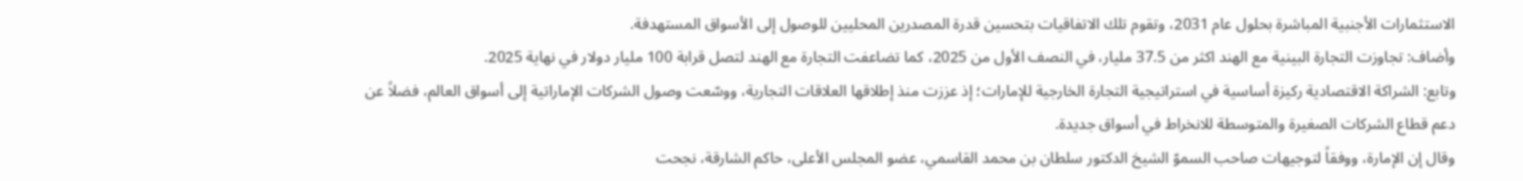الاستثمارات الأجنبية المباشرة بحلول عام 2031، وتقوم تلك الاتفاقيات بتحسين قدرة المصدرين المحليين للوصول إلى الأسواق المستهدفة.
وأضاف: تجاوزت التجارة البينية مع الهند اكثر من 37.5 مليار، في النصف الأول من 2025، كما تضاعفت التجارة مع الهند لتصل قرابة 100 مليار دولار في نهاية 2025.
وتابع: الشراكة الاقتصادية ركيزة أساسية في استراتيجية التجارة الخارجية للإمارات؛ إذ عززت منذ إطلاقها العلاقات التجارية، ووسّعت وصول الشركات الإماراتية إلى أسواق العالم، فضلاً عن دعم قطاع الشركات الصغيرة والمتوسطة للانخراط في أسواق جديدة.
وقال إن الإمارة، ووفقاً لتوجيهات صاحب السموّ الشيخ الدكتور سلطان بن محمد القاسمي، عضو المجلس الأعلى، حاكم الشارقة، نجحت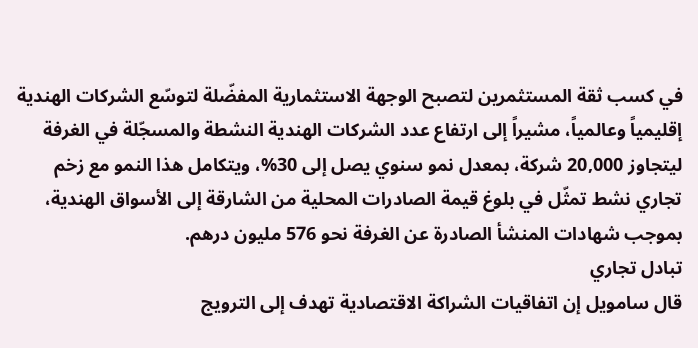في كسب ثقة المستثمرين لتصبح الوجهة الاستثمارية المفضّلة لتوسّع الشركات الهندية إقليمياً وعالمياً، مشيراً إلى ارتفاع عدد الشركات الهندية النشطة والمسجّلة في الغرفة ليتجاوز 20,000 شركة، بمعدل نمو سنوي يصل إلى 30%، ويتكامل هذا النمو مع زخم تجاري نشط تمثّل في بلوغ قيمة الصادرات المحلية من الشارقة إلى الأسواق الهندية، بموجب شهادات المنشأ الصادرة عن الغرفة نحو 576 مليون درهم.
تبادل تجاري
قال سامويل إن اتفاقيات الشراكة الاقتصادية تهدف إلى الترويج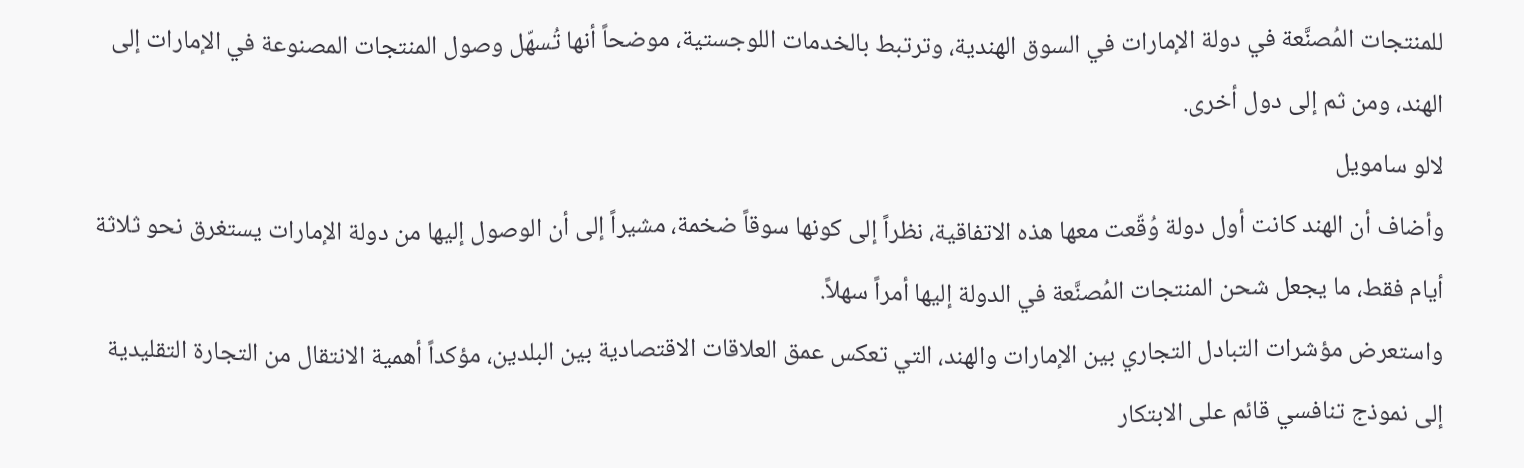للمنتجات المُصنَّعة في دولة الإمارات في السوق الهندية، وترتبط بالخدمات اللوجستية، موضحاً أنها تُسهّل وصول المنتجات المصنوعة في الإمارات إلى الهند، ومن ثم إلى دول أخرى.
لالو سامويل
وأضاف أن الهند كانت أول دولة وُقّعت معها هذه الاتفاقية، نظراً إلى كونها سوقاً ضخمة، مشيراً إلى أن الوصول إليها من دولة الإمارات يستغرق نحو ثلاثة أيام فقط، ما يجعل شحن المنتجات المُصنَّعة في الدولة إليها أمراً سهلاً.
واستعرض مؤشرات التبادل التجاري بين الإمارات والهند، التي تعكس عمق العلاقات الاقتصادية بين البلدين، مؤكداً أهمية الانتقال من التجارة التقليدية إلى نموذج تنافسي قائم على الابتكار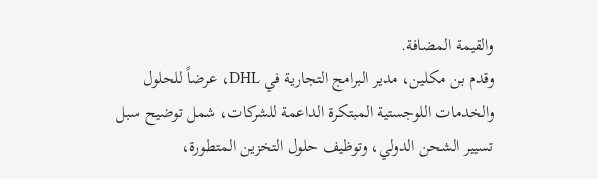والقيمة المضافة.
وقدم بن مكلين، مدير البرامج التجارية في DHL، عرضاً للحلول والخدمات اللوجستية المبتكرة الداعمة للشركات، شمل توضيح سبل تسيير الشحن الدولي، وتوظيف حلول التخزين المتطورة،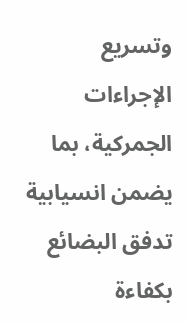وتسريع الإجراءات الجمركية، بما يضمن انسيابية تدفق البضائع بكفاءة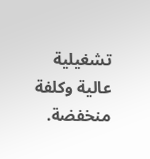تشغيلية عالية وكلفة منخفضة.